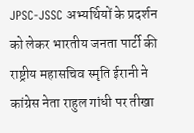JPSC-JSSC अभ्यर्थियों के प्रदर्शन को लेकर भारतीय जनता पार्टी की राष्ट्रीय महासचिव स्मृति ईरानी ने कांग्रेस नेता राहुल गांधी पर तीखा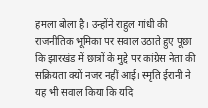हमला बोला है। उन्होंने राहुल गांधी की राजनीतिक भूमिका पर सवाल उठाते हुए पूछा कि झारखंड में छात्रों के मुद्दे पर कांग्रेस नेता की सक्रियता क्यों नजर नहीं आई। स्मृति ईरानी ने यह भी सवाल किया कि यदि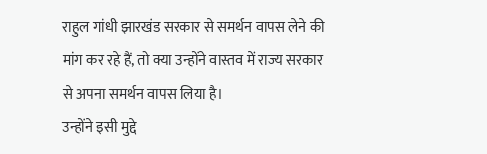राहुल गांधी झारखंड सरकार से समर्थन वापस लेने की मांग कर रहे हैं, तो क्या उन्होंने वास्तव में राज्य सरकार से अपना समर्थन वापस लिया है।
उन्होंने इसी मुद्दे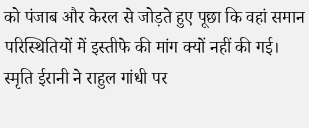को पंजाब और केरल से जोड़ते हुए पूछा कि वहां समान परिस्थितियों में इस्तीफे की मांग क्यों नहीं की गई। स्मृति ईरानी ने राहुल गांधी पर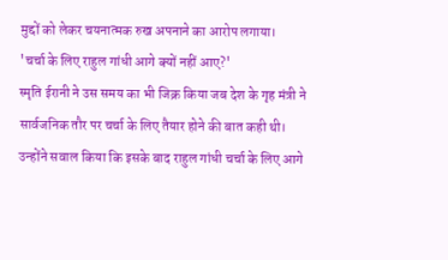मुद्दों को लेकर चयनात्मक रुख अपनाने का आरोप लगाया।
'चर्चा के लिए राहुल गांधी आगे क्यों नहीं आए?'
स्मृति ईरानी ने उस समय का भी जिक्र किया जब देश के गृह मंत्री ने सार्वजनिक तौर पर चर्चा के लिए तैयार होने की बात कही थी। उन्होंने सवाल किया कि इसके बाद राहुल गांधी चर्चा के लिए आगे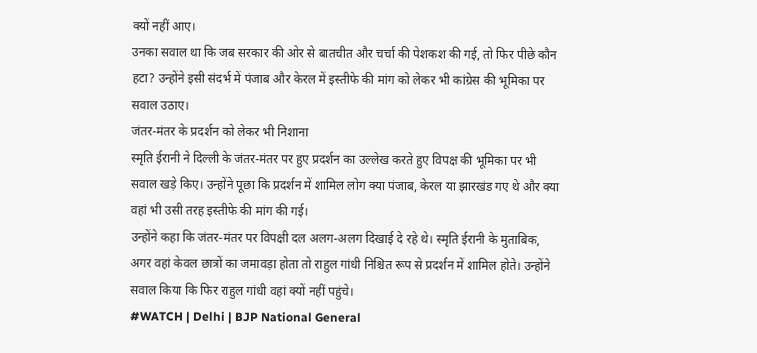क्यों नहीं आए।
उनका सवाल था कि जब सरकार की ओर से बातचीत और चर्चा की पेशकश की गई, तो फिर पीछे कौन हटा? उन्होंने इसी संदर्भ में पंजाब और केरल में इस्तीफे की मांग को लेकर भी कांग्रेस की भूमिका पर सवाल उठाए।
जंतर-मंतर के प्रदर्शन को लेकर भी निशाना
स्मृति ईरानी ने दिल्ली के जंतर-मंतर पर हुए प्रदर्शन का उल्लेख करते हुए विपक्ष की भूमिका पर भी सवाल खड़े किए। उन्होंने पूछा कि प्रदर्शन में शामिल लोग क्या पंजाब, केरल या झारखंड गए थे और क्या वहां भी उसी तरह इस्तीफे की मांग की गई।
उन्होंने कहा कि जंतर-मंतर पर विपक्षी दल अलग-अलग दिखाई दे रहे थे। स्मृति ईरानी के मुताबिक, अगर वहां केवल छात्रों का जमावड़ा होता तो राहुल गांधी निश्चित रूप से प्रदर्शन में शामिल होते। उन्होंने सवाल किया कि फिर राहुल गांधी वहां क्यों नहीं पहुंचे।
#WATCH | Delhi | BJP National General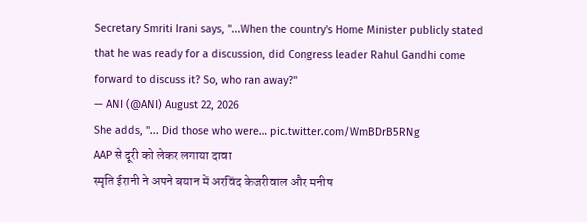Secretary Smriti Irani says, "...When the country's Home Minister publicly stated that he was ready for a discussion, did Congress leader Rahul Gandhi come forward to discuss it? So, who ran away?"
— ANI (@ANI) August 22, 2026
She adds, "... Did those who were… pic.twitter.com/WmBDrB5RNg
AAP से दूरी को लेकर लगाया दावा
स्मृति ईरानी ने अपने बयान में अरविंद केजरीवाल और मनीष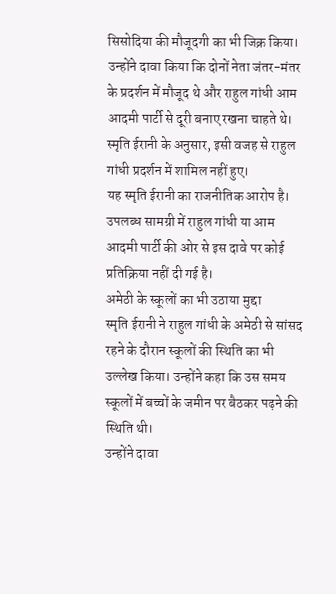सिसोदिया की मौजूदगी का भी जिक्र किया। उन्होंने दावा किया कि दोनों नेता जंतर-मंतर के प्रदर्शन में मौजूद थे और राहुल गांधी आम आदमी पार्टी से दूरी बनाए रखना चाहते थे। स्मृति ईरानी के अनुसार, इसी वजह से राहुल गांधी प्रदर्शन में शामिल नहीं हुए।
यह स्मृति ईरानी का राजनीतिक आरोप है। उपलब्ध सामग्री में राहुल गांधी या आम आदमी पार्टी की ओर से इस दावे पर कोई प्रतिक्रिया नहीं दी गई है।
अमेठी के स्कूलों का भी उठाया मुद्दा
स्मृति ईरानी ने राहुल गांधी के अमेठी से सांसद रहने के दौरान स्कूलों की स्थिति का भी उल्लेख किया। उन्होंने कहा कि उस समय स्कूलों में बच्चों के जमीन पर बैठकर पढ़ने की स्थिति थी।
उन्होंने दावा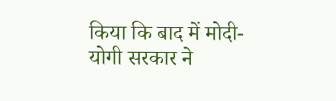किया कि बाद में मोदी-योगी सरकार ने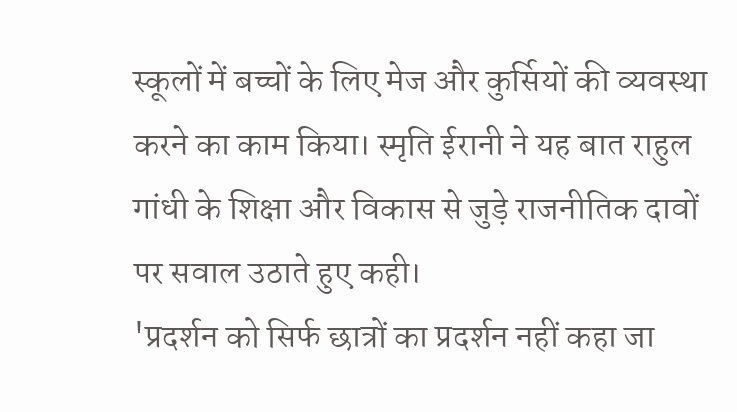स्कूलों में बच्चों के लिए मेज और कुर्सियों की व्यवस्था करने का काम किया। स्मृति ईरानी ने यह बात राहुल गांधी के शिक्षा और विकास से जुड़े राजनीतिक दावों पर सवाल उठाते हुए कही।
'प्रदर्शन को सिर्फ छात्रों का प्रदर्शन नहीं कहा जा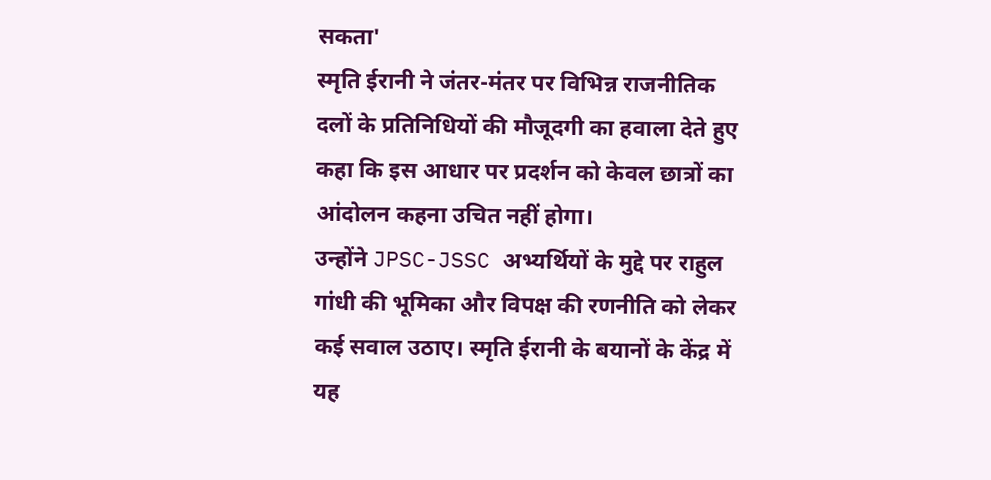सकता'
स्मृति ईरानी ने जंतर-मंतर पर विभिन्न राजनीतिक दलों के प्रतिनिधियों की मौजूदगी का हवाला देते हुए कहा कि इस आधार पर प्रदर्शन को केवल छात्रों का आंदोलन कहना उचित नहीं होगा।
उन्होंने JPSC-JSSC अभ्यर्थियों के मुद्दे पर राहुल गांधी की भूमिका और विपक्ष की रणनीति को लेकर कई सवाल उठाए। स्मृति ईरानी के बयानों के केंद्र में यह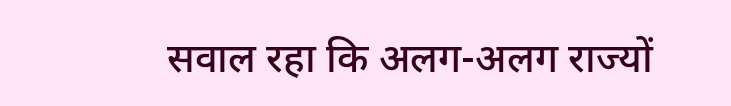सवाल रहा कि अलग-अलग राज्यों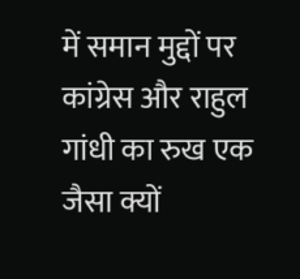में समान मुद्दों पर कांग्रेस और राहुल गांधी का रुख एक जैसा क्यों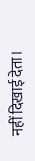नहीं दिखाई देता।